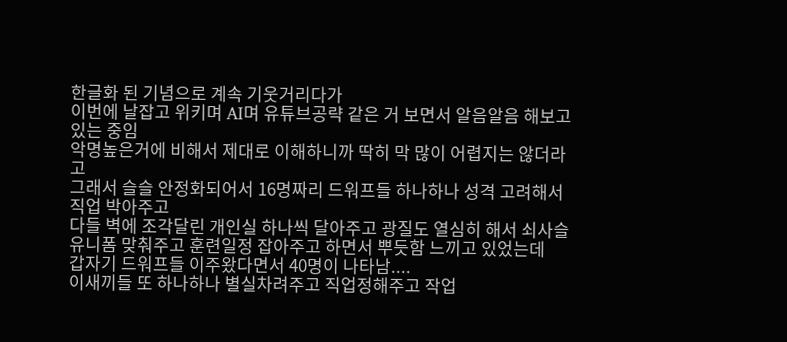한글화 된 기념으로 계속 기웃거리다가
이번에 날잡고 위키며 AI며 유튜브공략 같은 거 보면서 알음알음 해보고있는 중임
악명높은거에 비해서 제대로 이해하니까 딱히 막 많이 어렵지는 않더라고
그래서 슬슬 안정화되어서 16명짜리 드워프들 하나하나 성격 고려해서 직업 박아주고
다들 벽에 조각달린 개인실 하나씩 달아주고 광질도 열심히 해서 쇠사슬 유니폼 맞춰주고 훈련일정 잡아주고 하면서 뿌듯함 느끼고 있었는데
갑자기 드워프들 이주왔다면서 40명이 나타남....
이새끼들 또 하나하나 별실차려주고 직업정해주고 작업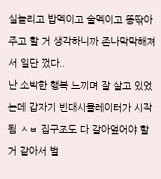실늘리고 밥멕이고 술멕이고 똥딲아주고 할 거 생각하니까 존나막막해져서 일단 껐다..
난 소박한 행복 느끼며 잘 살고 있었는데 갑자기 빈대시뮬레이터가 시작됨 ㅅㅂ 집구조도 다 갈아엎어야 할 거 같아서 벌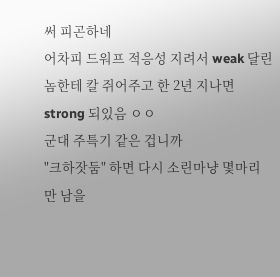써 피곤하네
어차피 드워프 적응성 지려서 weak 달린놈한테 칼 쥐어주고 한 2년 지나면 strong 되있음 ㅇㅇ
군대 주특기 같은 겁니까
"크하잣둠" 하면 다시 소린마냥 몇마리만 남을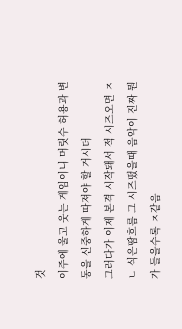것
이주에 울고 웃는 게임이니 머릿수 허용과 변동을 신중하게 따져야 할 거시더
그러다가 이제 본격 시작돼서 적 시즈오면 ㅈㄴ 식은땀흐름 그 시즈떴을때 음악이 진짜 뭔가 들을수록 ㅈ같음